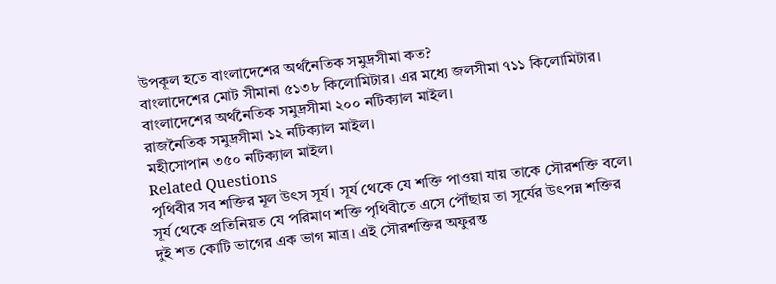উপকূল হতে বাংলাদেশের অর্থনৈতিক সমুদ্রসীমা কত?
বাংলাদেশের মোট সীমানা ৫১৩৮ কিলোমিটার। এর মধ্যে জলসীমা ৭১১ কিলোমিটার।
বাংলাদেশের অর্থনৈতিক সমুদ্রসীমা ২০০ নটিক্যাল মাইল।
রাজনৈতিক সমুদ্রসীমা ১২ নটিক্যাল মাইল।
মহীসোপান ৩৫০ নটিক্যাল মাইল।
Related Questions
পৃথিবীর সব শক্তির মূল উৎস সূর্য। সূর্য থেকে যে শক্তি পাওয়া যায় তাকে সৌরশক্তি বলে। সূর্য থেকে প্রতিনিয়ত যে পরিমাণ শক্তি পৃথিবীতে এসে পৌঁছায় তা সূর্যের উৎপন্ন শক্তির দুই শত কোটি ভাগের এক ভাগ মাত্র। এই সৌরশক্তির অফুরন্ত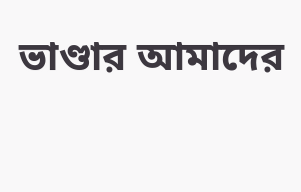ভাণ্ডার আমাদের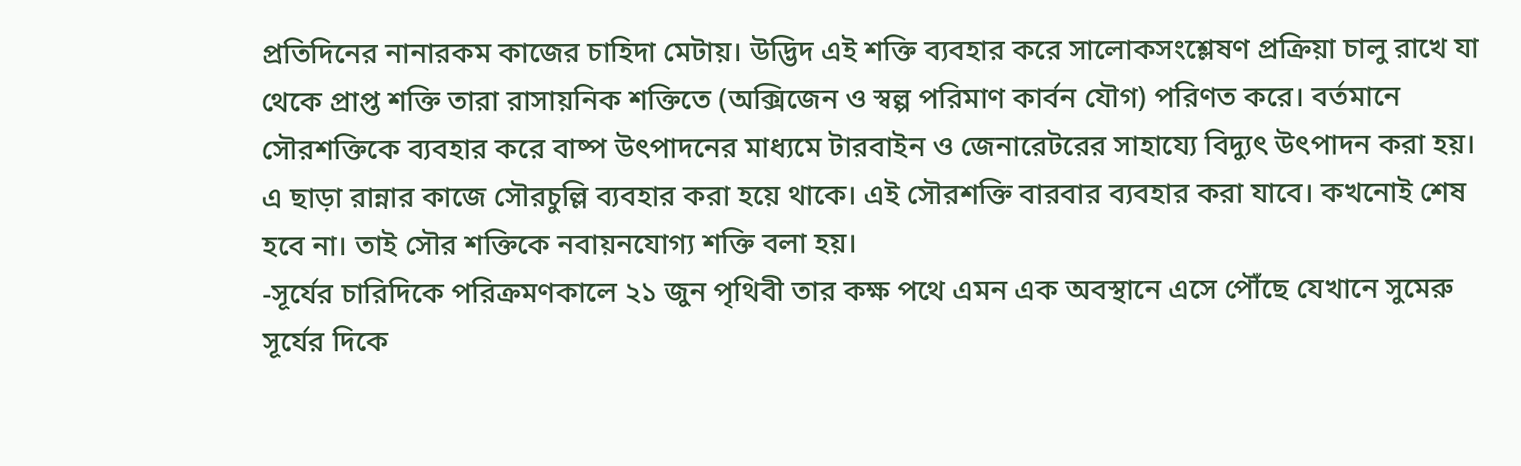প্রতিদিনের নানারকম কাজের চাহিদা মেটায়। উদ্ভিদ এই শক্তি ব্যবহার করে সালোকসংশ্লেষণ প্রক্রিয়া চালু রাখে যা থেকে প্রাপ্ত শক্তি তারা রাসায়নিক শক্তিতে (অক্সিজেন ও স্বল্প পরিমাণ কার্বন যৌগ) পরিণত করে। বর্তমানে সৌরশক্তিকে ব্যবহার করে বাষ্প উৎপাদনের মাধ্যমে টারবাইন ও জেনারেটরের সাহায্যে বিদ্যুৎ উৎপাদন করা হয়। এ ছাড়া রান্নার কাজে সৌরচুল্লি ব্যবহার করা হয়ে থাকে। এই সৌরশক্তি বারবার ব্যবহার করা যাবে। কখনোই শেষ হবে না। তাই সৌর শক্তিকে নবায়নযোগ্য শক্তি বলা হয়।
-সূর্যের চারিদিকে পরিক্রমণকালে ২১ জুন পৃথিবী তার কক্ষ পথে এমন এক অবস্থানে এসে পৌঁছে যেখানে সুমেরু সূর্যের দিকে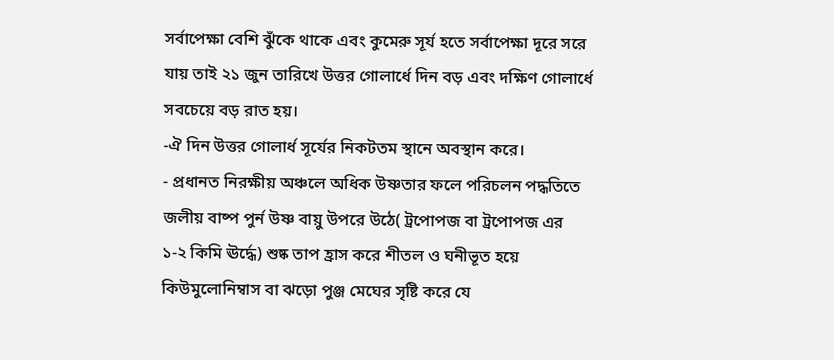সর্বাপেক্ষা বেশি ঝুঁকে থাকে এবং কুমেরু সূর্য হতে সর্বাপেক্ষা দূরে সরে যায় তাই ২১ জুন তারিখে উত্তর গোলার্ধে দিন বড় এবং দক্ষিণ গোলার্ধে সবচেয়ে বড় রাত হয়।
-ঐ দিন উত্তর গোলার্ধ সূর্যের নিকটতম স্থানে অবস্থান করে।
- প্রধানত নিরক্ষীয় অঞ্চলে অধিক উষ্ণতার ফলে পরিচলন পদ্ধতিতে জলীয় বাষ্প পুর্ন উষ্ণ বায়ু উপরে উঠে( ট্রপোপজ বা ট্রপোপজ এর ১-২ কিমি ঊর্দ্ধে) শুষ্ক তাপ হ্রাস করে শীতল ও ঘনীভূত হয়ে কিউমুলোনিম্বাস বা ঝড়ো পুঞ্জ মেঘের সৃষ্টি করে যে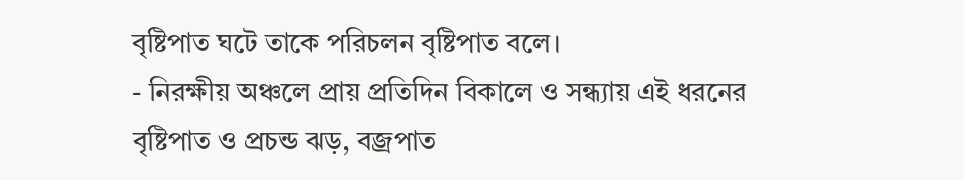বৃষ্টিপাত ঘটে তাকে পরিচলন বৃষ্টিপাত বলে।
- নিরক্ষীয় অঞ্চলে প্রায় প্রতিদিন বিকালে ও সন্ধ্যায় এই ধরনের বৃষ্টিপাত ও প্রচন্ড ঝড়, বজ্রপাত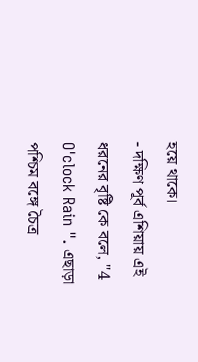হয়ে থাকে।
- দক্ষিণ পূর্ব এশিয়ায় এই ধরনের বৃষ্টি কে বলে, "4 O'clock Rain ". এছাড়া পশ্চিম বঙ্গে চৈত্র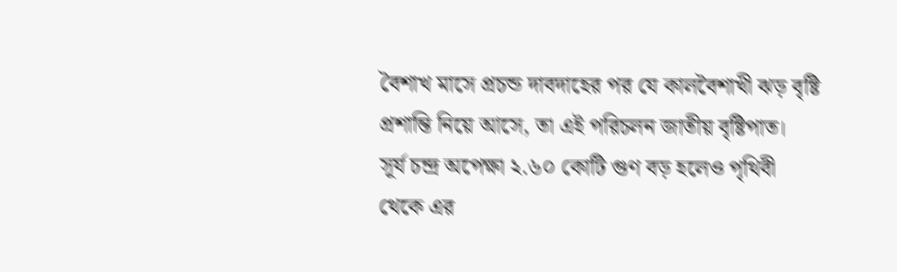বৈশাখ মাসে প্রচন্ড দাবদাহের পর যে কালবৈশাখী ঝড় বৃষ্টি প্রশান্তি নিয়ে আসে, তা এই পরিচলন জাতীয় বৃষ্টিপাত।
সূর্য চন্দ্র অপেক্ষা ২.৬০ কোটি গুণ বড় হলেও পৃথিবী থেকে এর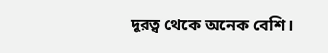দূরত্ব থেকে অনেক বেশি।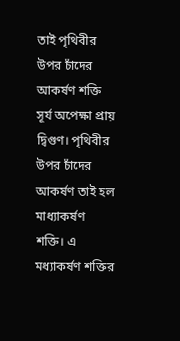তাই পৃথিবীর উপর চাঁদের আকর্ষণ শক্তি সূর্য অপেক্ষা প্রায় দ্বিগুণ। পৃথিবীর উপর চাঁদের আকর্ষণ তাই হল মাধ্যাকর্ষণ শক্তি। এ মধ্যাকর্ষণ শক্তির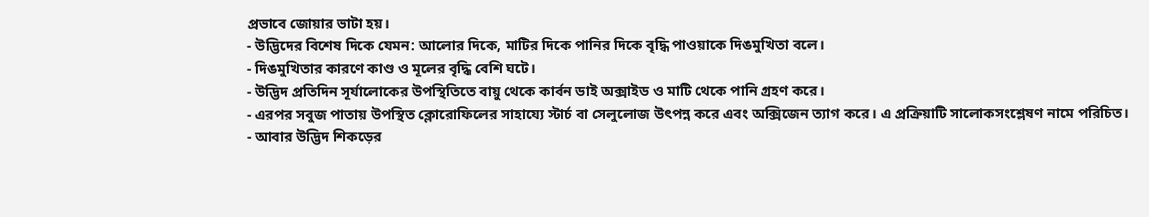প্রভাবে জোয়ার ভাটা হয়।
- উদ্ভিদের বিশেষ দিকে যেমন: আলোর দিকে, মাটির দিকে পানির দিকে বৃদ্ধি পাওয়াকে দিঙমুখিতা বলে।
- দিঙমুখিতার কারণে কাণ্ড ও মূলের বৃদ্ধি বেশি ঘটে।
- উদ্ভিদ প্রতিদিন সূর্যালোকের উপস্থিতিতে বায়ু থেকে কার্বন ডাই অক্সাইড ও মাটি থেকে পানি গ্রহণ করে।
- এরপর সবুজ পাতায় উপস্থিত ক্লোরোফিলের সাহায্যে স্টার্চ বা সেলুলোজ উৎপন্ন করে এবং অক্সিজেন ত্যাগ করে। এ প্রক্রিয়াটি সালোকসংশ্লেষণ নামে পরিচিত।
- আবার উদ্ভিদ শিকড়ের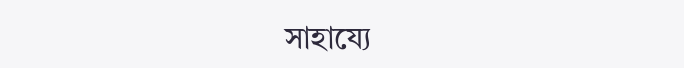সাহায্যে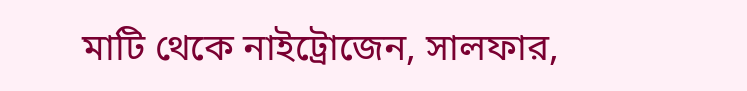মাটি থেকে নাইট্রোজেন, সালফার,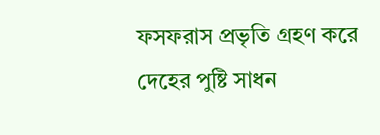ফসফরাস প্রভৃতি গ্রহণ করে দেহের পুষ্টি সাধন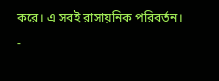করে। এ সবই রাসায়নিক পরিবর্তন।
-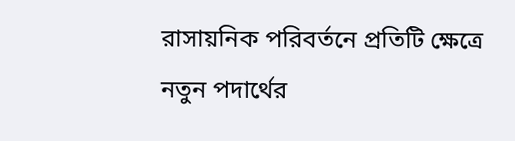রাসায়নিক পরিবর্তনে প্রতিটি ক্ষেত্রে নতুন পদার্থের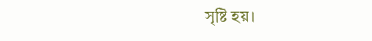সৃষ্টি হয়।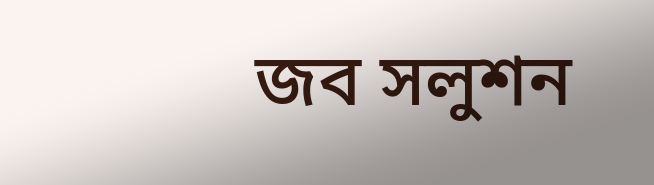জব সলুশন